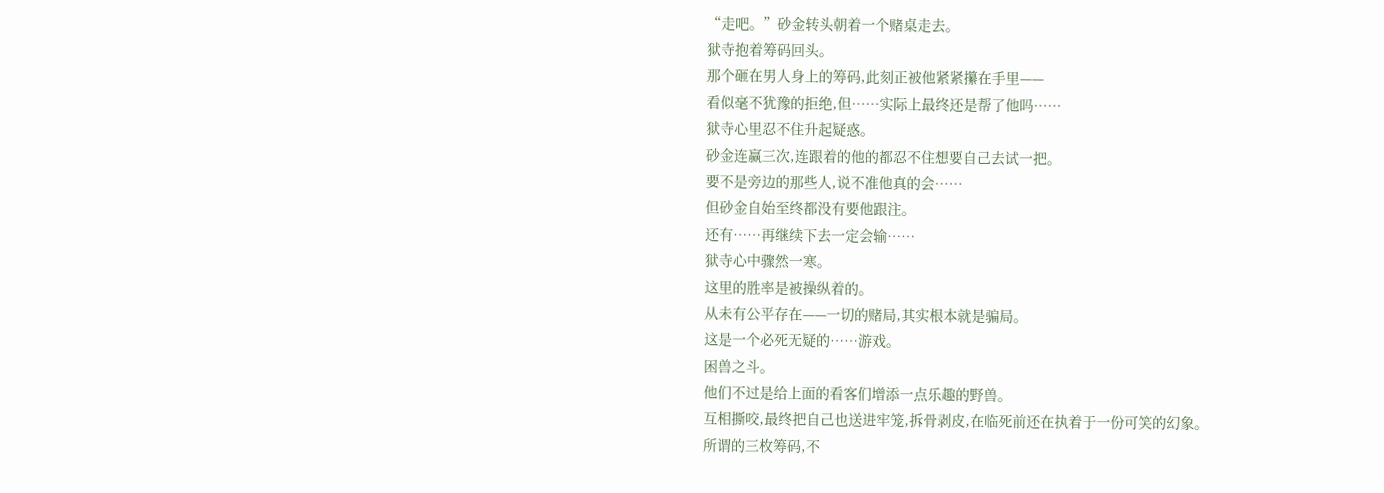“走吧。”砂金转头朝着一个赌桌走去。
狱寺抱着筹码回头。
那个砸在男人身上的筹码,此刻正被他紧紧攥在手里——
看似毫不犹豫的拒绝,但……实际上最终还是帮了他吗……
狱寺心里忍不住升起疑惑。
砂金连赢三次,连跟着的他的都忍不住想要自己去试一把。
要不是旁边的那些人,说不准他真的会……
但砂金自始至终都没有要他跟注。
还有……再继续下去一定会输……
狱寺心中骤然一寒。
这里的胜率是被操纵着的。
从未有公平存在——一切的赌局,其实根本就是骗局。
这是一个必死无疑的……游戏。
困兽之斗。
他们不过是给上面的看客们增添一点乐趣的野兽。
互相撕咬,最终把自己也送进牢笼,拆骨剥皮,在临死前还在执着于一份可笑的幻象。
所谓的三枚筹码,不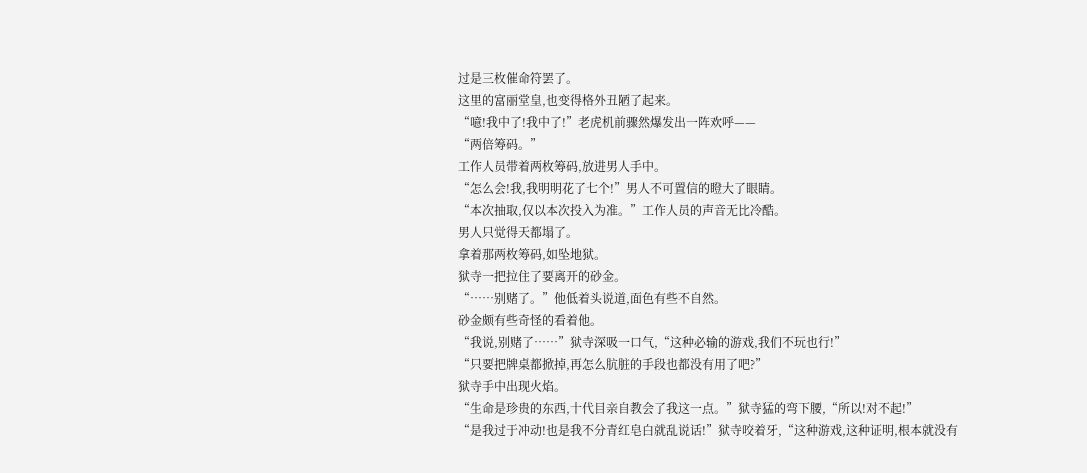过是三枚催命符罢了。
这里的富丽堂皇,也变得格外丑陋了起来。
“噫!我中了!我中了!”老虎机前骤然爆发出一阵欢呼——
“两倍筹码。”
工作人员带着两枚筹码,放进男人手中。
“怎么会!我,我明明花了七个!”男人不可置信的瞪大了眼睛。
“本次抽取,仅以本次投入为准。”工作人员的声音无比冷酷。
男人只觉得天都塌了。
拿着那两枚筹码,如坠地狱。
狱寺一把拉住了要离开的砂金。
“……别赌了。”他低着头说道,面色有些不自然。
砂金颇有些奇怪的看着他。
“我说,别赌了……”狱寺深吸一口气,“这种必输的游戏,我们不玩也行!”
“只要把牌桌都掀掉,再怎么肮脏的手段也都没有用了吧?”
狱寺手中出现火焰。
“生命是珍贵的东西,十代目亲自教会了我这一点。”狱寺猛的弯下腰,“所以!对不起!”
“是我过于冲动!也是我不分青红皂白就乱说话!”狱寺咬着牙,“这种游戏,这种证明,根本就没有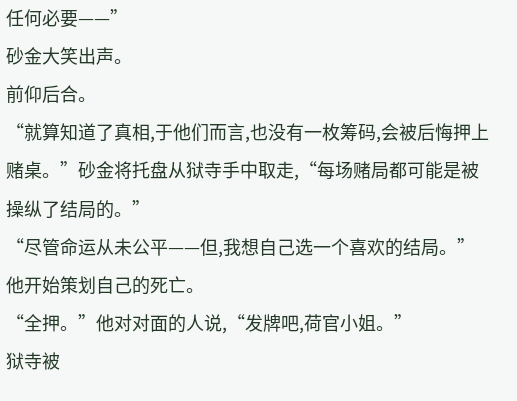任何必要——”
砂金大笑出声。
前仰后合。
“就算知道了真相,于他们而言,也没有一枚筹码,会被后悔押上赌桌。”砂金将托盘从狱寺手中取走,“每场赌局都可能是被操纵了结局的。”
“尽管命运从未公平——但,我想自己选一个喜欢的结局。”
他开始策划自己的死亡。
“全押。”他对对面的人说,“发牌吧,荷官小姐。”
狱寺被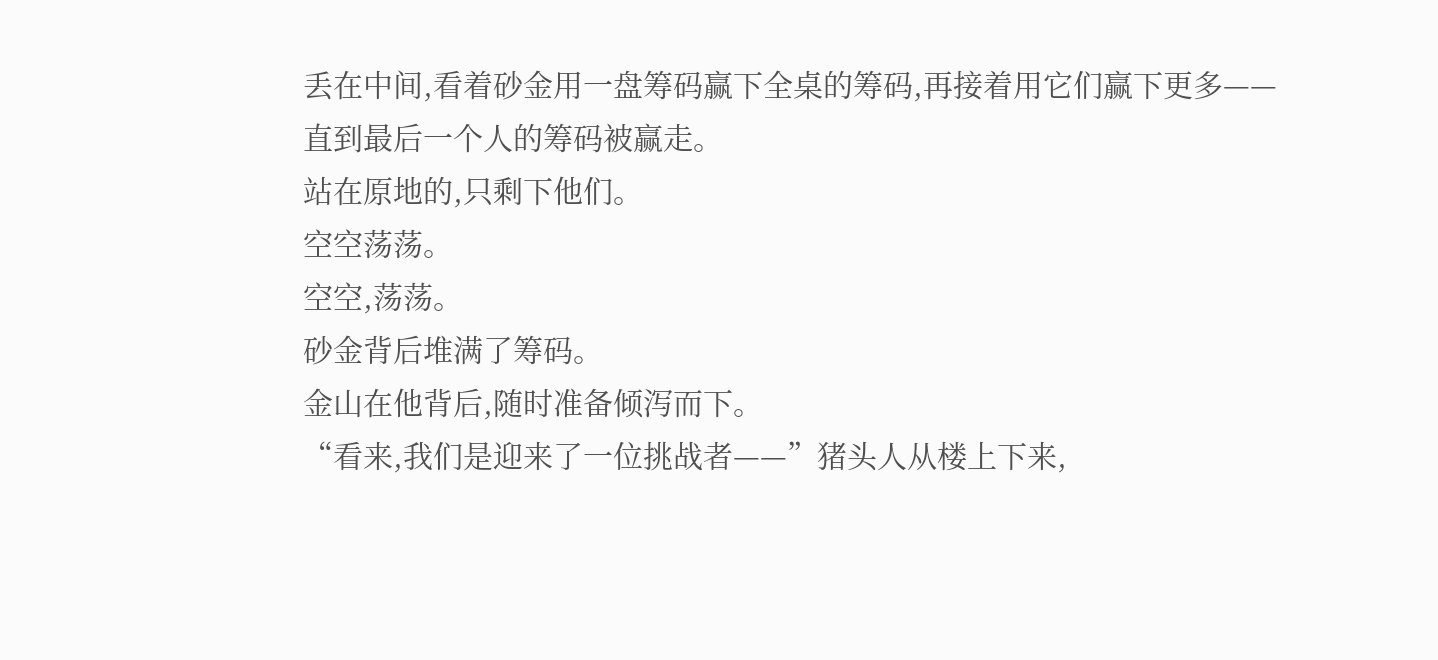丢在中间,看着砂金用一盘筹码赢下全桌的筹码,再接着用它们赢下更多——
直到最后一个人的筹码被赢走。
站在原地的,只剩下他们。
空空荡荡。
空空,荡荡。
砂金背后堆满了筹码。
金山在他背后,随时准备倾泻而下。
“看来,我们是迎来了一位挑战者——”猪头人从楼上下来,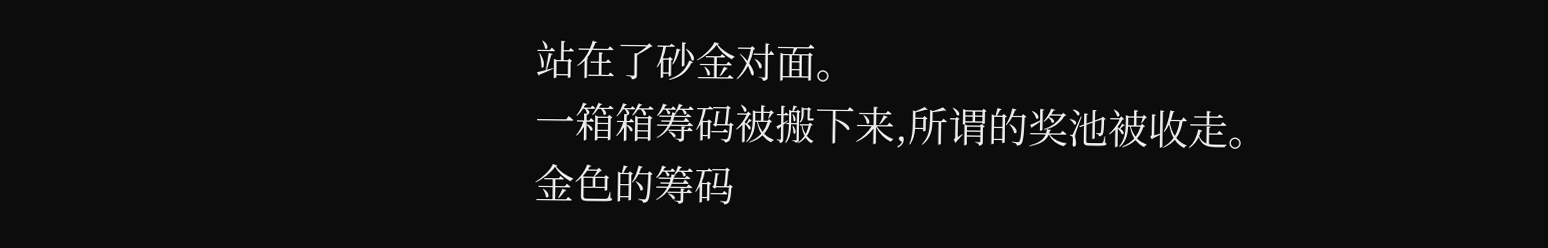站在了砂金对面。
一箱箱筹码被搬下来,所谓的奖池被收走。
金色的筹码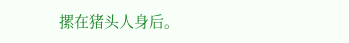摞在猪头人身后。